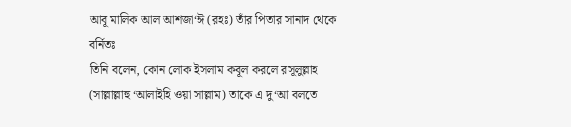আবূ মালিক আল আশজা‘ঈ (রহঃ) তাঁর পিতার সানাদ থেকে বর্নিতঃ
তিনি বলেন, কোন লোক ইসলাম কবূল করলে রসূলুল্লাহ (সাল্লাল্লাহু ‘আলাইহি ওয়া সাল্লাম) তাকে এ দু‘আ বলতে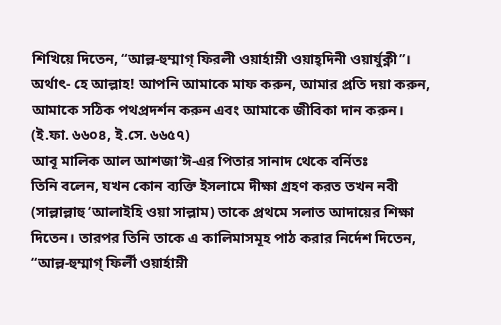শিখিয়ে দিতেন, “আল্ল-হুম্মাগ্ ফিরলী ওয়ার্হাম্নী ওয়াহ্দিনী ওয়ার্যুক্নী”। অর্থাৎ- হে আল্লাহ! আপনি আমাকে মাফ করুন, আমার প্রতি দয়া করুন, আমাকে সঠিক পথপ্রদর্শন করুন এবং আমাকে জীবিকা দান করুন। (ই.ফা. ৬৬০৪, ই.সে. ৬৬৫৭)
আবূ মালিক আল আশজা‘ঈ-এর পিতার সানাদ থেকে বর্নিতঃ
তিনি বলেন, যখন কোন ব্যক্তি ইসলামে দীক্ষা গ্রহণ করত তখন নবী (সাল্লাল্লাহু ‘আলাইহি ওয়া সাল্লাম) তাকে প্রথমে সলাত আদায়ের শিক্ষা দিতেন। তারপর তিনি তাকে এ কালিমাসমূহ পাঠ করার নির্দেশ দিতেন, “আল্ল-হুম্মাগ্ ফির্লী ওয়ার্হাম্নী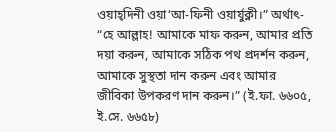ওয়াহ্দিনী ওয়া‘আ-ফিনী ওয়ার্যুক্নী।” অর্থাৎ- “হে আল্লাহ! আমাকে মাফ করুন, আমার প্রতি দয়া করুন, আমাকে সঠিক পথ প্রদর্শন করুন, আমাকে সুস্থতা দান করুন এবং আমার জীবিকা উপকরণ দান করুন।” (ই.ফা. ৬৬০৫, ই.সে. ৬৬৫৮)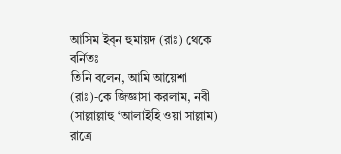আসিম ইব্ন হুমায়দ (রাঃ) থেকে বর্নিতঃ
তিনি বলেন, আমি আয়েশা (রাঃ)-কে জিজ্ঞাসা করলাম, নবী (সাল্লাল্লাহু ‘আলাইহি ওয়া সাল্লাম) রাত্রে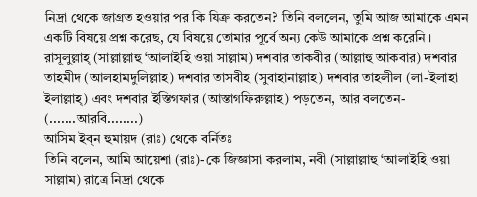নিদ্রা থেকে জাগ্রত হওয়ার পর কি যিক্র করতেন? তিনি বললেন, তুমি আজ আমাকে এমন একটি বিষয়ে প্রশ্ন করেছ, যে বিষয়ে তোমার পূর্বে অন্য কেউ আমাকে প্রশ্ন করেনি। রাসূলুল্লাহ্ (সাল্লাল্লাহু ‘আলাইহি ওয়া সাল্লাম) দশবার তাকবীর (আল্লাহু আকবার) দশবার তাহমীদ (আলহামদুলিল্লাহ) দশবার তাসবীহ (সুবাহানাল্লাহ) দশবার তাহলীল (লা-ইলাহা ইলাল্লাহ্) এবং দশবার ইস্তিগফার (আস্তাগফিরুল্লাহ) পড়তেন, আর বলতেন- (.......আরবি........)
আসিম ইব্ন হুমায়দ (রাঃ) থেকে বর্নিতঃ
তিনি বলেন, আমি আয়েশা (রাঃ)-কে জিজ্ঞাসা করলাম, নবী (সাল্লাল্লাহু ‘আলাইহি ওয়া সাল্লাম) রাত্রে নিদ্রা থেকে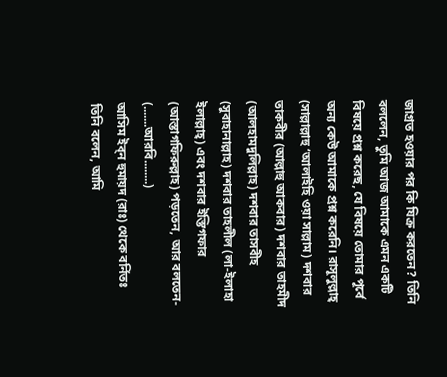জাগ্রত হওয়ার পর কি যিক্র করতেন? তিনি বললেন, তুমি আজ আমাকে এমন একটি বিষয়ে প্রশ্ন করেছ, যে বিষয়ে তোমার পূর্বে অন্য কেউ আমাকে প্রশ্ন করেনি। রাসূলুল্লাহ্ (সাল্লাল্লাহু ‘আলাইহি ওয়া সাল্লাম) দশবার তাকবীর (আল্লাহু আকবার) দশবার তাহমীদ (আলহামদুলিল্লাহ) দশবার তাসবীহ (সুবাহানাল্লাহ) দশবার তাহলীল (লা-ইলাহা ইলাল্লাহ্) এবং দশবার ইস্তিগফার (আস্তাগফিরুল্লাহ) পড়তেন, আর বলতেন- (.......আরবি........)
আসিম ইব্ন হুমায়দ (রাঃ) থেকে বর্নিতঃ
তিনি বলেন, আমি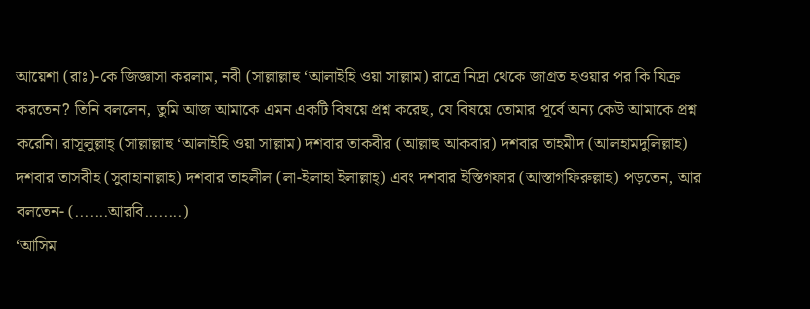আয়েশা (রাঃ)-কে জিজ্ঞাসা করলাম, নবী (সাল্লাল্লাহু ‘আলাইহি ওয়া সাল্লাম) রাত্রে নিদ্রা থেকে জাগ্রত হওয়ার পর কি যিক্র করতেন? তিনি বললেন, তুমি আজ আমাকে এমন একটি বিষয়ে প্রশ্ন করেছ, যে বিষয়ে তোমার পূর্বে অন্য কেউ আমাকে প্রশ্ন করেনি। রাসূলুল্লাহ্ (সাল্লাল্লাহু ‘আলাইহি ওয়া সাল্লাম) দশবার তাকবীর (আল্লাহু আকবার) দশবার তাহমীদ (আলহামদুলিল্লাহ) দশবার তাসবীহ (সুবাহানাল্লাহ) দশবার তাহলীল (লা-ইলাহা ইলাল্লাহ্) এবং দশবার ইস্তিগফার (আস্তাগফিরুল্লাহ) পড়তেন, আর বলতেন- (.......আরবি........)
‘আসিম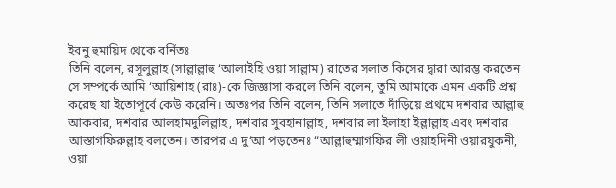ইবনু হুমায়িদ থেকে বর্নিতঃ
তিনি বলেন, রসূলুল্লাহ (সাল্লাল্লাহু ‘আলাইহি ওয়া সাল্লাম) রাতের সলাত কিসের দ্বারা আরম্ভ করতেন সে সম্পর্কে আমি ‘আয়িশাহ (রাঃ)-কে জিজ্ঞাসা করলে তিনি বলেন, তুমি আমাকে এমন একটি প্রশ্ন করেছ যা ইতোপূর্বে কেউ করেনি। অতঃপর তিনি বলেন, তিনি সলাতে দাঁড়িয়ে প্রথমে দশবার আল্লাহু আকবার, দশবার আলহামদুলিল্লাহ, দশবার সুবহানাল্লাহ, দশবার লা ইলাহা ইল্লাল্লাহ এবং দশবার আস্তাগফিরুল্লাহ বলতেন। তারপর এ দু‘আ পড়তেনঃ “আল্লাহুম্মাগফির লী ওয়াহদিনী ওয়ারযুকনী, ওয়া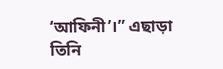‘আফিনী’।” এছাড়া তিনি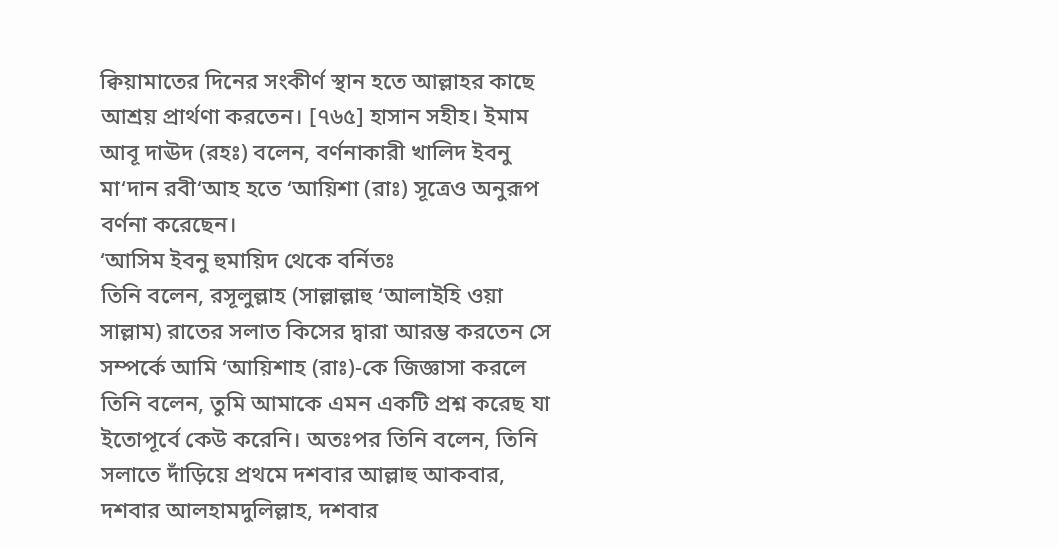ক্বিয়ামাতের দিনের সংকীর্ণ স্থান হতে আল্লাহর কাছে আশ্রয় প্রার্থণা করতেন। [৭৬৫] হাসান সহীহ। ইমাম আবূ দাঊদ (রহঃ) বলেন, বর্ণনাকারী খালিদ ইবনু মা‘দান রবী‘আহ হতে ‘আয়িশা (রাঃ) সূত্রেও অনুরূপ বর্ণনা করেছেন।
‘আসিম ইবনু হুমায়িদ থেকে বর্নিতঃ
তিনি বলেন, রসূলুল্লাহ (সাল্লাল্লাহু ‘আলাইহি ওয়া সাল্লাম) রাতের সলাত কিসের দ্বারা আরম্ভ করতেন সে সম্পর্কে আমি ‘আয়িশাহ (রাঃ)-কে জিজ্ঞাসা করলে তিনি বলেন, তুমি আমাকে এমন একটি প্রশ্ন করেছ যা ইতোপূর্বে কেউ করেনি। অতঃপর তিনি বলেন, তিনি সলাতে দাঁড়িয়ে প্রথমে দশবার আল্লাহু আকবার, দশবার আলহামদুলিল্লাহ, দশবার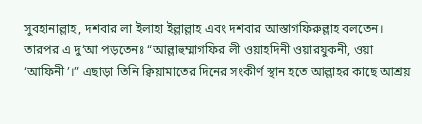সুবহানাল্লাহ, দশবার লা ইলাহা ইল্লাল্লাহ এবং দশবার আস্তাগফিরুল্লাহ বলতেন। তারপর এ দু‘আ পড়তেনঃ “আল্লাহুম্মাগফির লী ওয়াহদিনী ওয়ারযুকনী, ওয়া ‘আফিনী’।” এছাড়া তিনি ক্বিয়ামাতের দিনের সংকীর্ণ স্থান হতে আল্লাহর কাছে আশ্রয়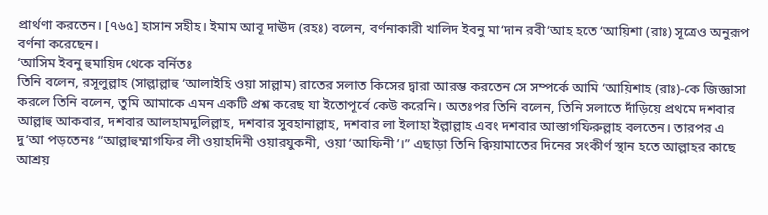প্রার্থণা করতেন। [৭৬৫] হাসান সহীহ। ইমাম আবূ দাঊদ (রহঃ) বলেন, বর্ণনাকারী খালিদ ইবনু মা‘দান রবী‘আহ হতে ‘আয়িশা (রাঃ) সূত্রেও অনুরূপ বর্ণনা করেছেন।
‘আসিম ইবনু হুমায়িদ থেকে বর্নিতঃ
তিনি বলেন, রসূলুল্লাহ (সাল্লাল্লাহু ‘আলাইহি ওয়া সাল্লাম) রাতের সলাত কিসের দ্বারা আরম্ভ করতেন সে সম্পর্কে আমি ‘আয়িশাহ (রাঃ)-কে জিজ্ঞাসা করলে তিনি বলেন, তুমি আমাকে এমন একটি প্রশ্ন করেছ যা ইতোপূর্বে কেউ করেনি। অতঃপর তিনি বলেন, তিনি সলাতে দাঁড়িয়ে প্রথমে দশবার আল্লাহু আকবার, দশবার আলহামদুলিল্লাহ, দশবার সুবহানাল্লাহ, দশবার লা ইলাহা ইল্লাল্লাহ এবং দশবার আস্তাগফিরুল্লাহ বলতেন। তারপর এ দু‘আ পড়তেনঃ “আল্লাহুম্মাগফির লী ওয়াহদিনী ওয়ারযুকনী, ওয়া ‘আফিনী’।” এছাড়া তিনি ক্বিয়ামাতের দিনের সংকীর্ণ স্থান হতে আল্লাহর কাছে আশ্রয়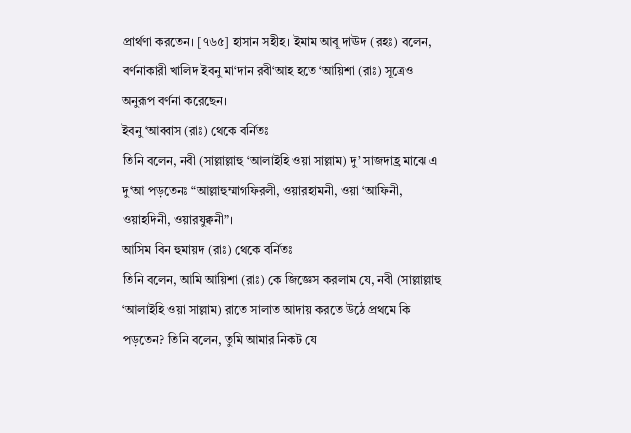প্রার্থণা করতেন। [৭৬৫] হাসান সহীহ। ইমাম আবূ দাঊদ (রহঃ) বলেন, বর্ণনাকারী খালিদ ইবনু মা‘দান রবী‘আহ হতে ‘আয়িশা (রাঃ) সূত্রেও অনুরূপ বর্ণনা করেছেন।
ইবনু ‘আব্বাস (রাঃ) থেকে বর্নিতঃ
তিনি বলেন, নবী (সাল্লাল্লাহু ‘আলাইহি ওয়া সাল্লাম) দু’ সাজদাহ্র মাঝে এ দু‘আ পড়তেনঃ “আল্লাহুম্মাগফিরলী, ওয়ারহামনী, ওয়া ‘আফিনী, ওয়াহদিনী, ওয়ারযুক্বনী”।
আসিম বিন হুমায়দ (রাঃ) থেকে বর্নিতঃ
তিনি বলেন, আমি আয়িশা (রাঃ) কে জিজ্ঞেস করলাম যে, নবী (সাল্লাল্লাহু ‘আলাইহি ওয়া সাল্লাম) রাতে সালাত আদায় করতে উঠে প্রথমে কি পড়তেন? তিনি বলেন, তুমি আমার নিকট যে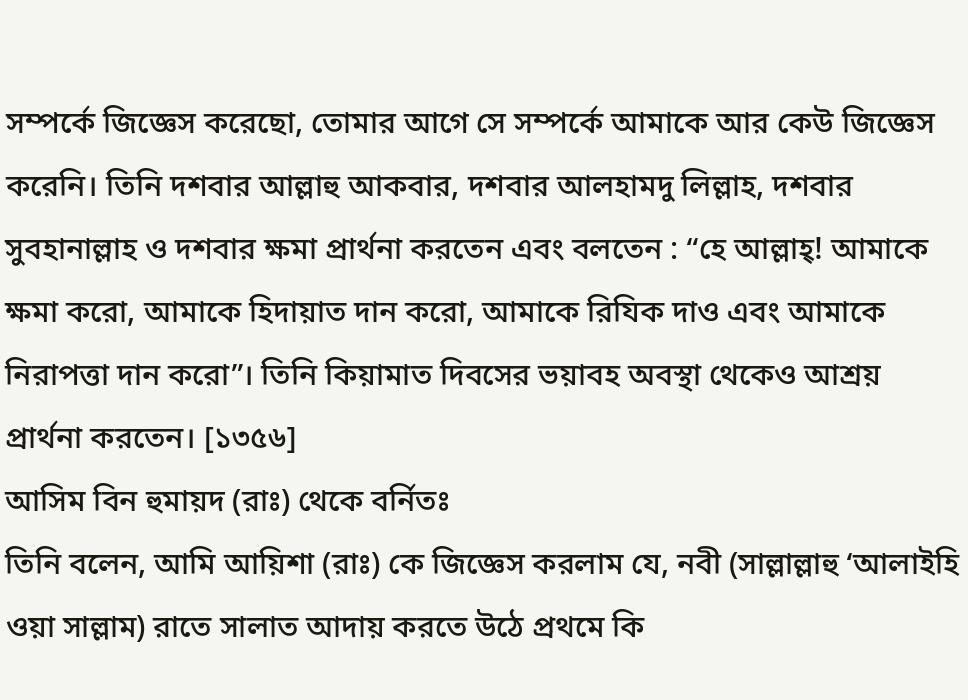সম্পর্কে জিজ্ঞেস করেছো, তোমার আগে সে সম্পর্কে আমাকে আর কেউ জিজ্ঞেস করেনি। তিনি দশবার আল্লাহু আকবার, দশবার আলহামদু লিল্লাহ, দশবার সুবহানাল্লাহ ও দশবার ক্ষমা প্রার্থনা করতেন এবং বলতেন : “হে আল্লাহ্! আমাকে ক্ষমা করো, আমাকে হিদায়াত দান করো, আমাকে রিযিক দাও এবং আমাকে নিরাপত্তা দান করো”। তিনি কিয়ামাত দিবসের ভয়াবহ অবস্থা থেকেও আশ্রয় প্রার্থনা করতেন। [১৩৫৬]
আসিম বিন হুমায়দ (রাঃ) থেকে বর্নিতঃ
তিনি বলেন, আমি আয়িশা (রাঃ) কে জিজ্ঞেস করলাম যে, নবী (সাল্লাল্লাহু ‘আলাইহি ওয়া সাল্লাম) রাতে সালাত আদায় করতে উঠে প্রথমে কি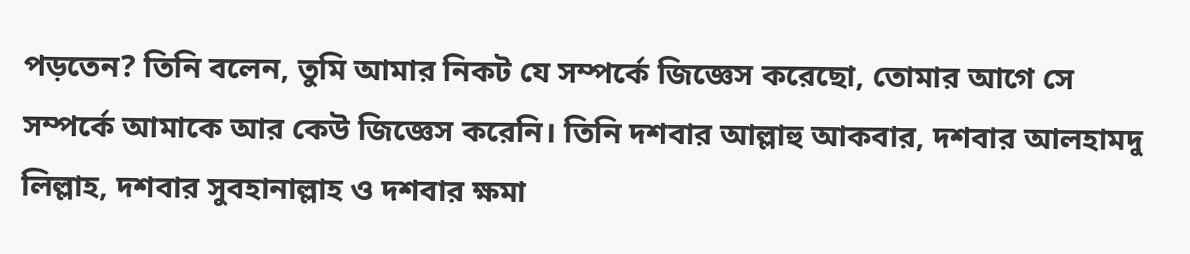পড়তেন? তিনি বলেন, তুমি আমার নিকট যে সম্পর্কে জিজ্ঞেস করেছো, তোমার আগে সে সম্পর্কে আমাকে আর কেউ জিজ্ঞেস করেনি। তিনি দশবার আল্লাহু আকবার, দশবার আলহামদু লিল্লাহ, দশবার সুবহানাল্লাহ ও দশবার ক্ষমা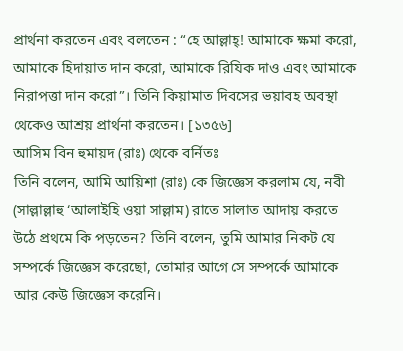প্রার্থনা করতেন এবং বলতেন : “হে আল্লাহ্! আমাকে ক্ষমা করো, আমাকে হিদায়াত দান করো, আমাকে রিযিক দাও এবং আমাকে নিরাপত্তা দান করো”। তিনি কিয়ামাত দিবসের ভয়াবহ অবস্থা থেকেও আশ্রয় প্রার্থনা করতেন। [১৩৫৬]
আসিম বিন হুমায়দ (রাঃ) থেকে বর্নিতঃ
তিনি বলেন, আমি আয়িশা (রাঃ) কে জিজ্ঞেস করলাম যে, নবী (সাল্লাল্লাহু ‘আলাইহি ওয়া সাল্লাম) রাতে সালাত আদায় করতে উঠে প্রথমে কি পড়তেন? তিনি বলেন, তুমি আমার নিকট যে সম্পর্কে জিজ্ঞেস করেছো, তোমার আগে সে সম্পর্কে আমাকে আর কেউ জিজ্ঞেস করেনি।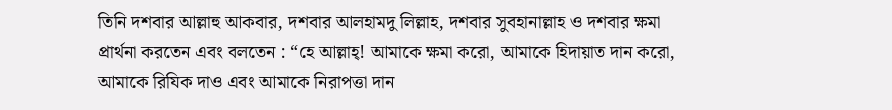তিনি দশবার আল্লাহু আকবার, দশবার আলহামদু লিল্লাহ, দশবার সুবহানাল্লাহ ও দশবার ক্ষমা প্রার্থনা করতেন এবং বলতেন : “হে আল্লাহ্! আমাকে ক্ষমা করো, আমাকে হিদায়াত দান করো, আমাকে রিযিক দাও এবং আমাকে নিরাপত্তা দান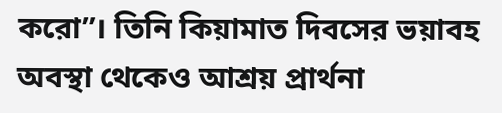করো”। তিনি কিয়ামাত দিবসের ভয়াবহ অবস্থা থেকেও আশ্রয় প্রার্থনা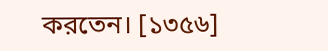করতেন। [১৩৫৬]